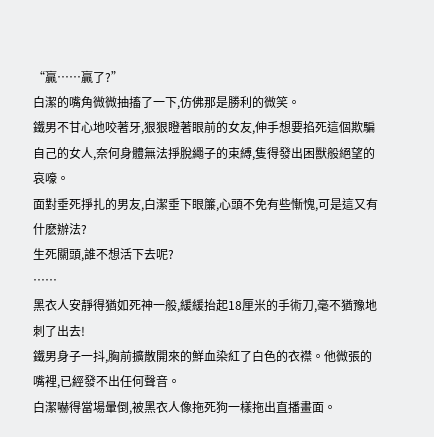“贏……贏了?”
白潔的嘴角微微抽搐了一下,仿佛那是勝利的微笑。
鐵男不甘心地咬著牙,狠狠瞪著眼前的女友,伸手想要掐死這個欺騙自己的女人,奈何身體無法掙脫繩子的束縛,隻得發出困獸般絕望的哀嚎。
面對垂死掙扎的男友,白潔垂下眼簾,心頭不免有些慚愧,可是這又有什麽辦法?
生死關頭,誰不想活下去呢?
……
黑衣人安靜得猶如死神一般,緩緩抬起18厘米的手術刀,毫不猶豫地刺了出去!
鐵男身子一抖,胸前擴散開來的鮮血染紅了白色的衣襟。他微張的嘴裡,已經發不出任何聲音。
白潔嚇得當場暈倒,被黑衣人像拖死狗一樣拖出直播畫面。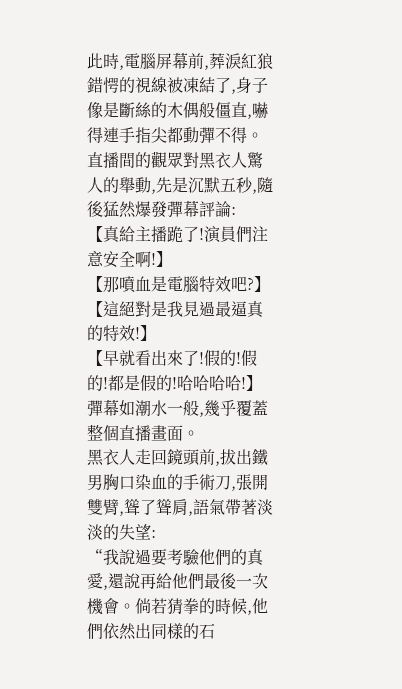此時,電腦屏幕前,葬淚紅狼錯愕的視線被凍結了,身子像是斷絲的木偶般僵直,嚇得連手指尖都動彈不得。
直播間的觀眾對黑衣人驚人的舉動,先是沉默五秒,隨後猛然爆發彈幕評論:
【真給主播跪了!演員們注意安全啊!】
【那噴血是電腦特效吧?】
【這絕對是我見過最逼真的特效!】
【早就看出來了!假的!假的!都是假的!哈哈哈哈!】
彈幕如潮水一般,幾乎覆蓋整個直播畫面。
黑衣人走回鏡頭前,拔出鐵男胸口染血的手術刀,張開雙臂,聳了聳肩,語氣帶著淡淡的失望:
“我說過要考驗他們的真愛,還說再給他們最後一次機會。倘若猜拳的時候,他們依然出同樣的石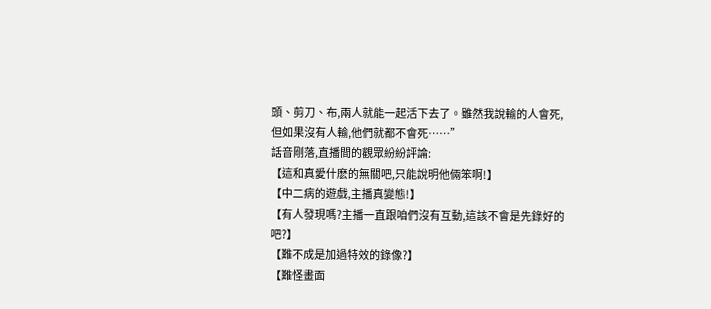頭、剪刀、布,兩人就能一起活下去了。雖然我說輸的人會死,但如果沒有人輸,他們就都不會死……”
話音剛落,直播間的觀眾紛紛評論:
【這和真愛什麽的無關吧,只能說明他倆笨啊!】
【中二病的遊戲,主播真變態!】
【有人發現嗎?主播一直跟咱們沒有互動,這該不會是先錄好的吧?】
【難不成是加過特效的錄像?】
【難怪畫面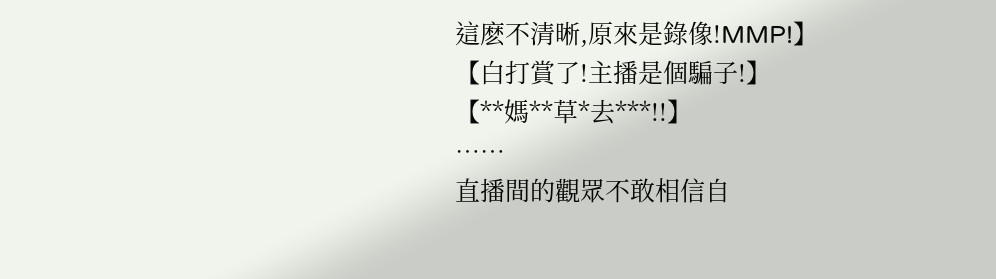這麽不清晰,原來是錄像!MMP!】
【白打賞了!主播是個騙子!】
【**媽**草*去***!!】
……
直播間的觀眾不敢相信自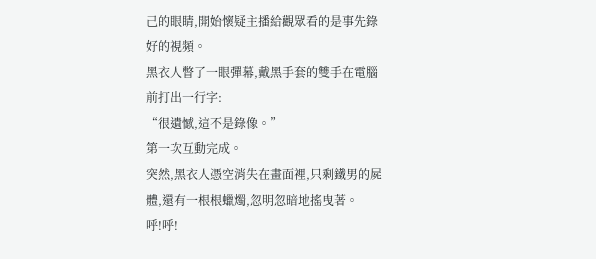己的眼睛,開始懷疑主播給觀眾看的是事先錄好的視頻。
黑衣人瞥了一眼彈幕,戴黑手套的雙手在電腦前打出一行字:
“很遺憾,這不是錄像。”
第一次互動完成。
突然,黑衣人憑空消失在畫面裡,只剩鐵男的屍體,還有一根根蠟燭,忽明忽暗地搖曳著。
呼!呼!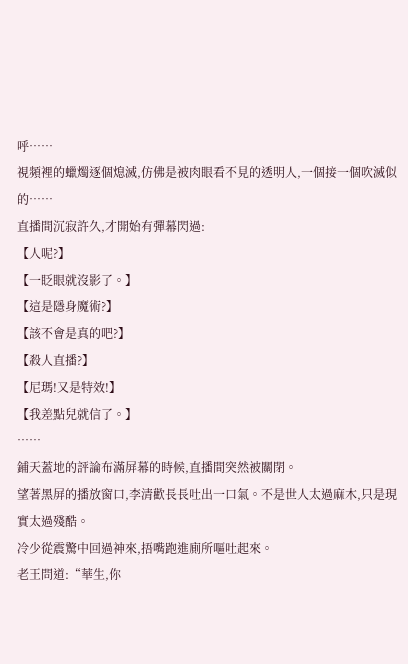呼……
視頻裡的蠟燭逐個熄滅,仿佛是被肉眼看不見的透明人,一個接一個吹滅似的……
直播間沉寂許久,才開始有彈幕閃過:
【人呢?】
【一眨眼就沒影了。】
【這是隱身魔術?】
【該不會是真的吧?】
【殺人直播?】
【尼瑪!又是特效!】
【我差點兒就信了。】
……
鋪天蓋地的評論布滿屏幕的時候,直播間突然被關閉。
望著黑屏的播放窗口,李清歡長長吐出一口氣。不是世人太過麻木,只是現實太過殘酷。
冷少從震驚中回過神來,捂嘴跑進廁所嘔吐起來。
老王問道:“華生,你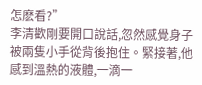怎麽看?”
李清歡剛要開口說話,忽然感覺身子被兩隻小手從背後抱住。緊接著,他感到溫熱的液體,一滴一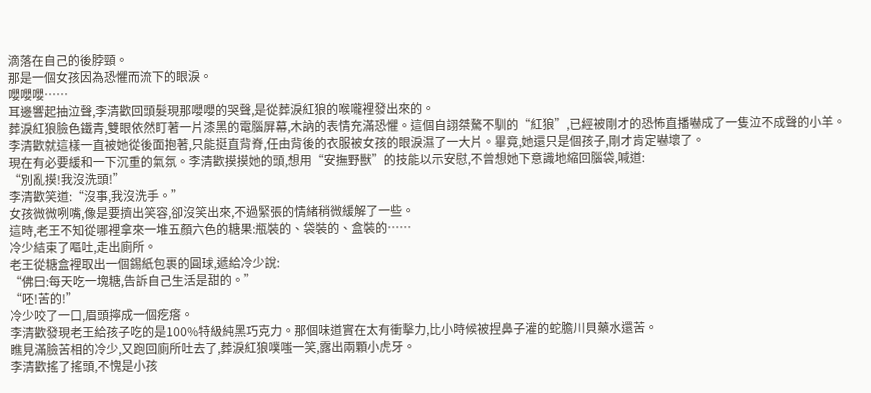滴落在自己的後脖頸。
那是一個女孩因為恐懼而流下的眼淚。
嚶嚶嚶……
耳邊響起抽泣聲,李清歡回頭髮現那嚶嚶的哭聲,是從葬淚紅狼的喉嚨裡發出來的。
葬淚紅狼臉色鐵青,雙眼依然盯著一片漆黑的電腦屏幕,木訥的表情充滿恐懼。這個自詡桀驁不馴的“紅狼”,已經被剛才的恐怖直播嚇成了一隻泣不成聲的小羊。
李清歡就這樣一直被她從後面抱著,只能挺直背脊,任由背後的衣服被女孩的眼淚濕了一大片。畢竟,她還只是個孩子,剛才肯定嚇壞了。
現在有必要緩和一下沉重的氣氛。李清歡摸摸她的頭,想用“安撫野獸”的技能以示安慰,不曾想她下意識地縮回腦袋,喊道:
“別亂摸!我沒洗頭!”
李清歡笑道:“沒事,我沒洗手。”
女孩微微咧嘴,像是要擠出笑容,卻沒笑出來,不過緊張的情緒稍微緩解了一些。
這時,老王不知從哪裡拿來一堆五顏六色的糖果:瓶裝的、袋裝的、盒裝的……
冷少結束了嘔吐,走出廁所。
老王從糖盒裡取出一個錫紙包裹的圓球,遞給冷少說:
“佛曰:每天吃一塊糖,告訴自己生活是甜的。”
“呸!苦的!”
冷少咬了一口,眉頭擰成一個疙瘩。
李清歡發現老王給孩子吃的是100%特級純黑巧克力。那個味道實在太有衝擊力,比小時候被捏鼻子灌的蛇膽川貝藥水還苦。
瞧見滿臉苦相的冷少,又跑回廁所吐去了,葬淚紅狼噗嗤一笑,露出兩顆小虎牙。
李清歡搖了搖頭,不愧是小孩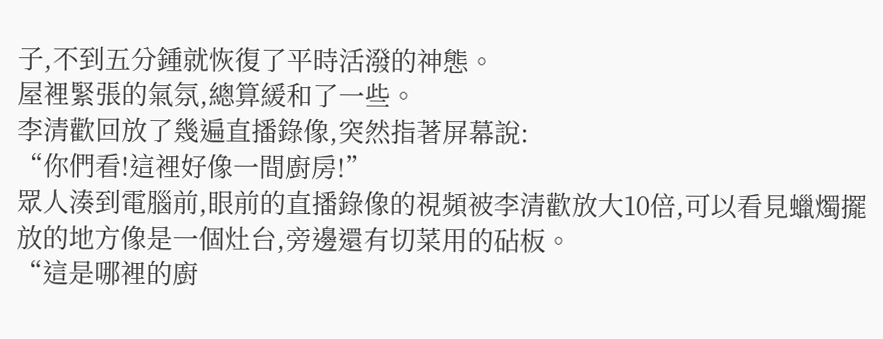子,不到五分鍾就恢復了平時活潑的神態。
屋裡緊張的氣氛,總算緩和了一些。
李清歡回放了幾遍直播錄像,突然指著屏幕說:
“你們看!這裡好像一間廚房!”
眾人湊到電腦前,眼前的直播錄像的視頻被李清歡放大10倍,可以看見蠟燭擺放的地方像是一個灶台,旁邊還有切菜用的砧板。
“這是哪裡的廚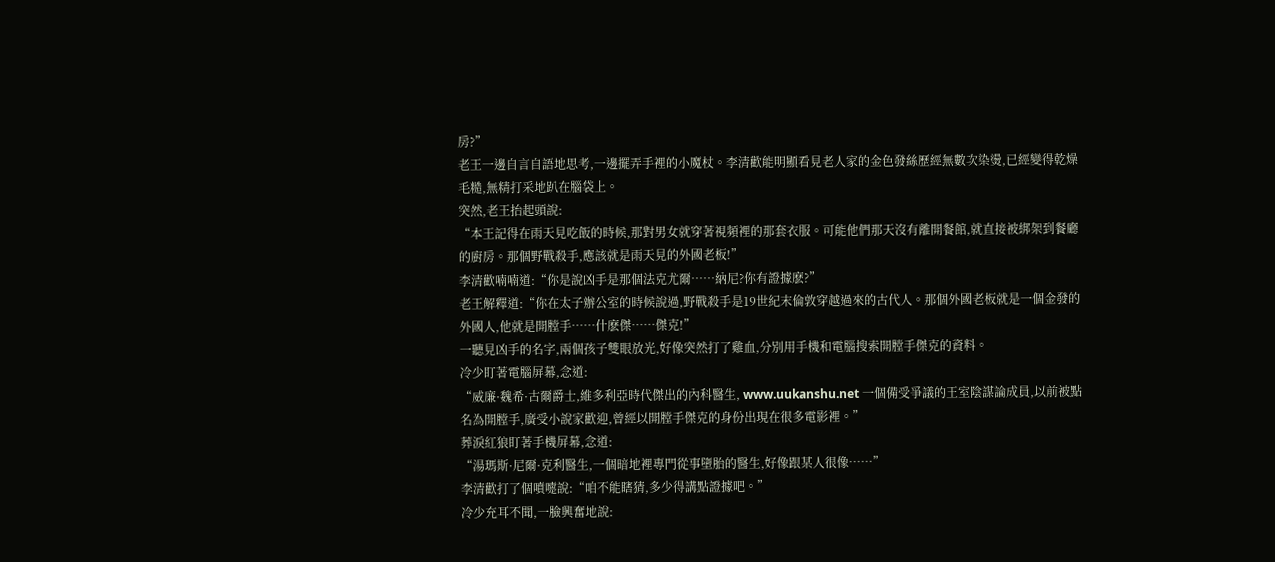房?”
老王一邊自言自語地思考,一邊擺弄手裡的小魔杖。李清歡能明顯看見老人家的金色發絲歷經無數次染燙,已經變得乾燥毛糙,無精打采地趴在腦袋上。
突然,老王抬起頭說:
“本王記得在雨天見吃飯的時候,那對男女就穿著視頻裡的那套衣服。可能他們那天沒有離開餐館,就直接被綁架到餐廳的廚房。那個野戰殺手,應該就是雨天見的外國老板!”
李清歡喃喃道:“你是說凶手是那個法克尤爾……納尼?你有證據麽?”
老王解釋道:“你在太子辦公室的時候說過,野戰殺手是19世紀末倫敦穿越過來的古代人。那個外國老板就是一個金發的外國人,他就是開膛手……什麽傑……傑克!”
一聽見凶手的名字,兩個孩子雙眼放光,好像突然打了雞血,分別用手機和電腦搜索開膛手傑克的資料。
冷少盯著電腦屏幕,念道:
“威廉·魏希·古爾爵士,維多利亞時代傑出的內科醫生, www.uukanshu.net 一個備受爭議的王室陰謀論成員,以前被點名為開膛手,廣受小說家歡迎,曾經以開膛手傑克的身份出現在很多電影裡。”
葬淚紅狼盯著手機屏幕,念道:
“湯瑪斯·尼爾·克利醫生,一個暗地裡專門從事墮胎的醫生,好像跟某人很像……”
李清歡打了個噴嚏說:“咱不能瞎猜,多少得講點證據吧。”
冷少充耳不聞,一臉興奮地說: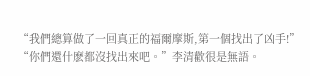“我們總算做了一回真正的福爾摩斯,第一個找出了凶手!”
“你們還什麽都沒找出來吧。”李清歡很是無語。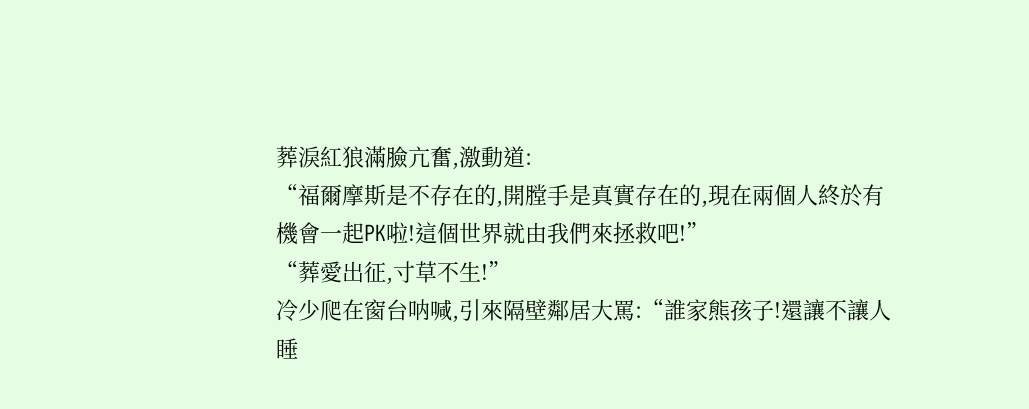葬淚紅狼滿臉亢奮,激動道:
“福爾摩斯是不存在的,開膛手是真實存在的,現在兩個人終於有機會一起PK啦!這個世界就由我們來拯救吧!”
“葬愛出征,寸草不生!”
冷少爬在窗台呐喊,引來隔壁鄰居大罵:“誰家熊孩子!還讓不讓人睡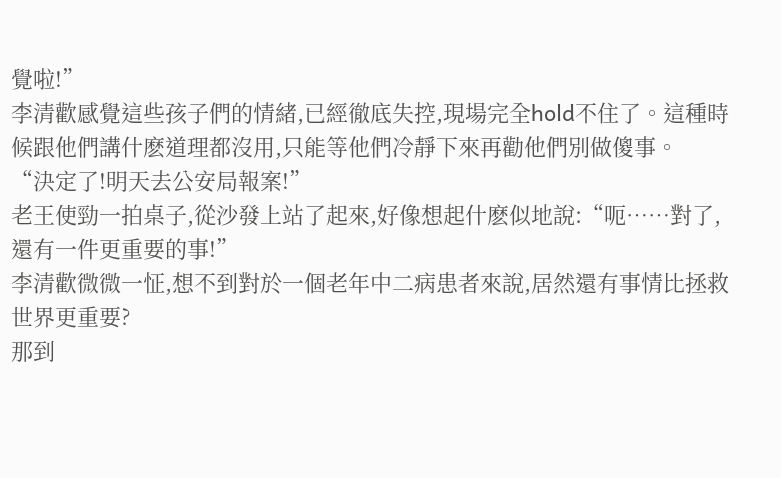覺啦!”
李清歡感覺這些孩子們的情緒,已經徹底失控,現場完全hold不住了。這種時候跟他們講什麽道理都沒用,只能等他們冷靜下來再勸他們別做傻事。
“決定了!明天去公安局報案!”
老王使勁一拍桌子,從沙發上站了起來,好像想起什麽似地說:“呃……對了,還有一件更重要的事!”
李清歡微微一怔,想不到對於一個老年中二病患者來說,居然還有事情比拯救世界更重要?
那到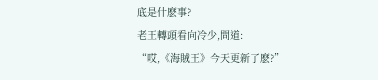底是什麽事?
老王轉頭看向冷少,問道:
“哎,《海賊王》今天更新了麽?”